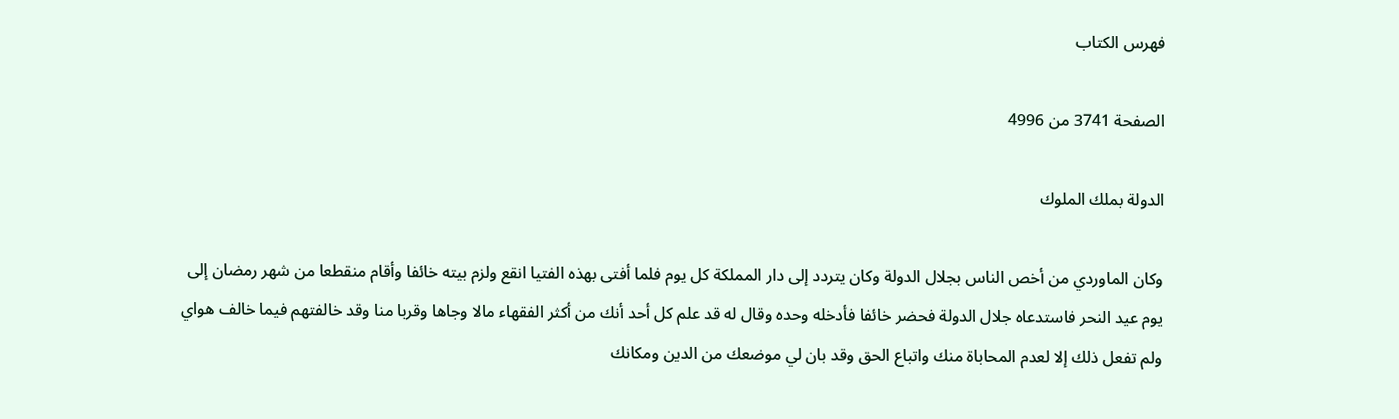فهرس الكتاب

الصفحة 3741 من 4996

الدولة بملك الملوك

وكان الماوردي من أخص الناس بجلال الدولة وكان يتردد إلى دار المملكة كل يوم فلما أفتى بهذه الفتيا انقع ولزم بيته خائفا وأقام منقطعا من شهر رمضان إلى يوم عيد النحر فاستدعاه جلال الدولة فحضر خائفا فأدخله وحده وقال له قد علم كل أحد أنك من أكثر الفقهاء مالا وجاها وقربا منا وقد خالفتهم فيما خالف هواي ولم تفعل ذلك إلا لعدم المحاباة منك واتباع الحق وقد بان لي موضعك من الدين ومكانك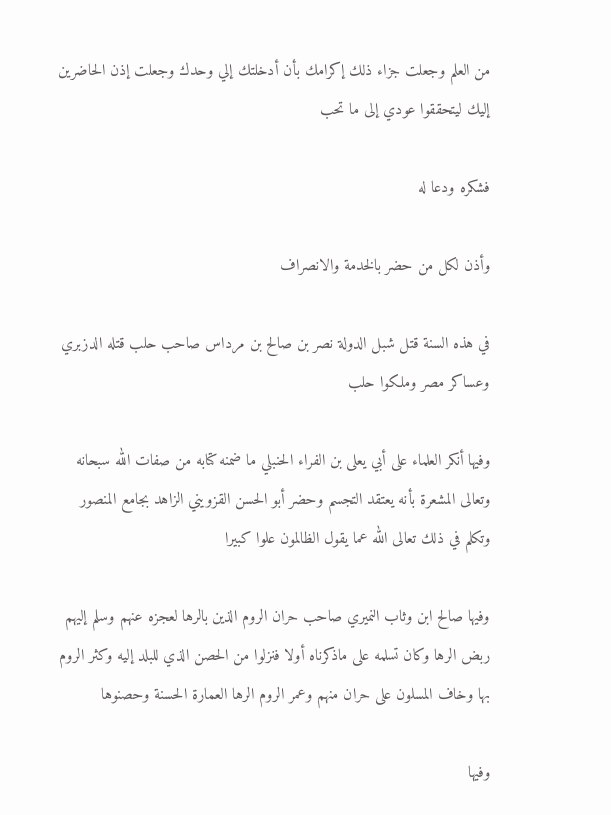من العلم وجعلت جزاء ذلك إكرامك بأن أدخلتك إلي وحدك وجعلت إذن الحاضرين إليك ليتحققوا عودي إلى ما تحب

فشكره ودعا له

وأذن لكل من حضر بالخدمة والانصراف

في هذه السنة قتل شبل الدولة نصر بن صالح بن مرداس صاحب حلب قتله الدزبري وعساكر مصر وملكوا حلب

وفيها أنكر العلماء على أبي يعلى بن الفراء الحنبلي ما ضمنه كتابه من صفات الله سبحانه وتعالى المشعرة بأنه يعتقد التجسم وحضر أبو الحسن القزويني الزاهد بجامع المنصور وتكلم في ذلك تعالى الله عما يقول الظالمون علوا كبيرا

وفيها صالح ابن وثاب النميري صاحب حران الروم الذين بالرها لعجزه عنهم وسلم إليهم ربض الرها وكان تسلمه على ماذكرناه أولا فنزلوا من الحصن الذي للبلد إليه وكثر الروم بها وخاف المسلون على حران منهم وعمر الروم الرها العمارة الحسنة وحصنوها

وفيها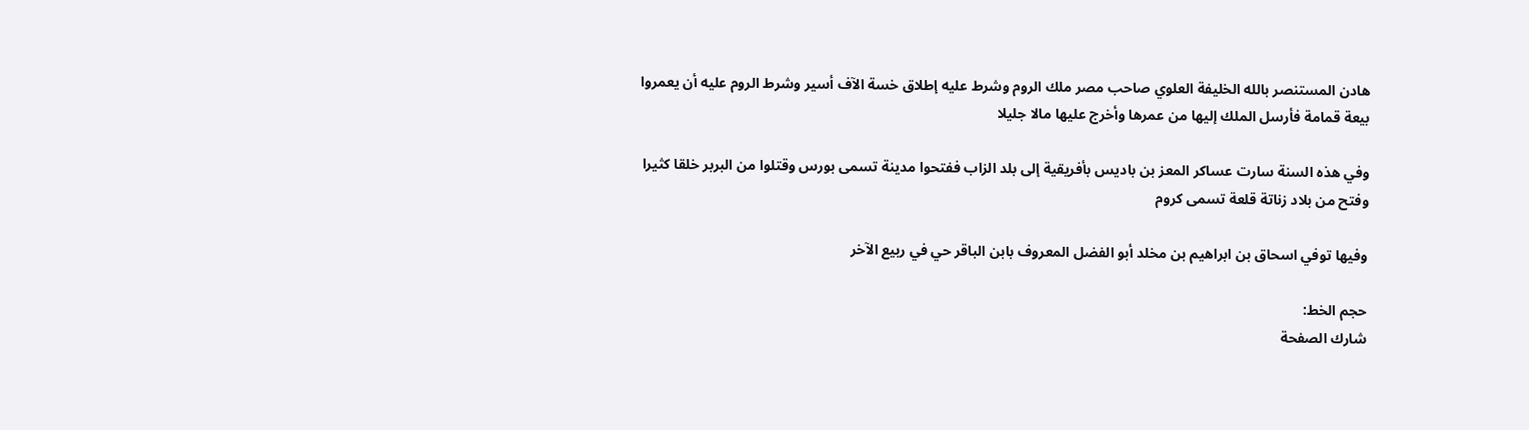هادن المستنصر بالله الخليفة العلوي صاحب مصر ملك الروم وشرط عليه إطلاق خسة الآف أسير وشرط الروم عليه أن يعمروا بيعة قمامة فأرسل الملك إليها من عمرها وأخرج عليها مالا جليلا

وفي هذه السنة سارت عساكر المعز بن باديس بأفريقية إلى بلد الزاب ففتحوا مدينة تسمى بورس وقتلوا من البربر خلقا كثيرا وفتح من بلاد زناتة قلعة تسمى كروم

وفيها توفي اسحاق بن ابراهيم بن مخلد أبو الفضل المعروف بابن الباقر حي في ربيع الآخر

حجم الخط:
شارك الصفحة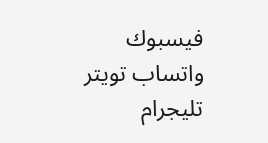فيسبوك واتساب تويتر تليجرام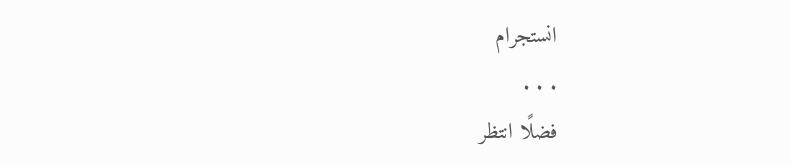انستجرام
. . .
فضلًا انتظر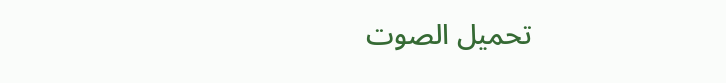تحميل الصوت